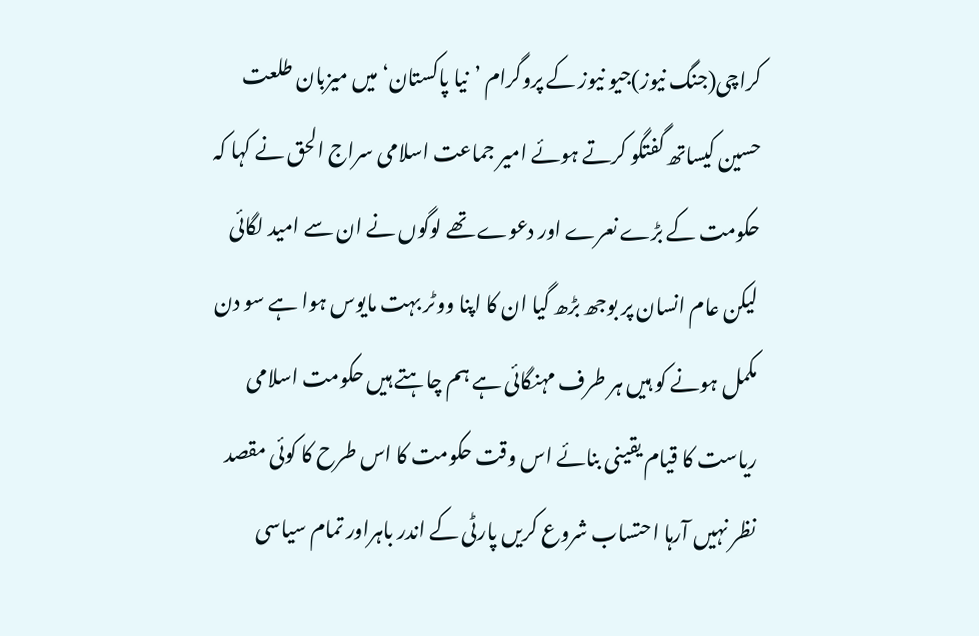کراچی(جنگ نیوز)جیو نیوز کے پروگرام ’نیا پاکستان‘ میں میزبان طلعت حسین کیساتھ گفتگو کرتے ہوئے امیر جماعت اسلامی سراج الحق نے کہا کہ حکومت کے بڑے نعرے اور دعوے تھے لوگوں نے ان سے امید لگائی لیکن عام انسان پر بوجھ بڑھ گیا ان کا اپنا ووٹر بہت مایوس ہوا ہے سو دن مکمل ہونے کو ہیں ہر طرف مہنگائی ہے ہم چاہتے ہیں حکومت اسلامی ریاست کا قیام یقینی بنائے اس وقت حکومت کا اس طرح کا کوئی مقصد نظر نہیں آرہا احتساب شروع کریں پارٹی کے اندر باہراور تمام سیاسی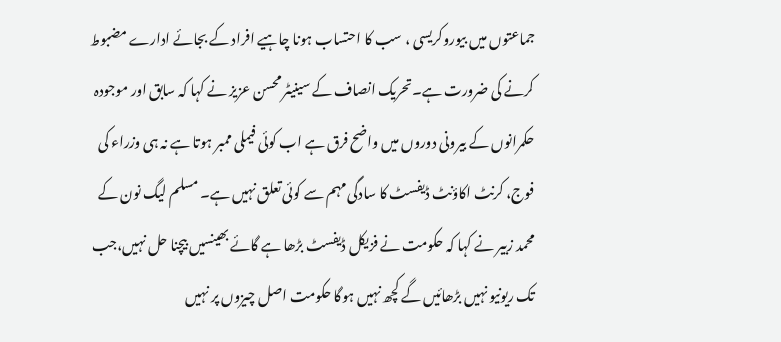جماعتوں میں بیوروکریسی ، سب کا احتساب ہونا چاہیے افراد کے بجائے ادارے مضبوط کرنے کی ضرورت ہے۔تحریک انصاف کے سینیٹر محسن عزیز نے کہا کہ سابق اور موجودہ حکمرانوں کے بیرونی دوروں میں واضح فرق ہے اب کوئی فیملی ممبر ہوتا ہے نہ ہی وزراء کی فوج، کرنٹ اکاؤنٹ ڈیفسٹ کا سادگی مہم سے کوئی تعلق نہیں ہے۔ مسلم لیگ نون کے محمد زبیر نے کہا کہ حکومت نے فزیکل ڈیفسٹ بڑھا ہے گائے بھینسیں بیچنا حل نہیں،جب تک ریونیو نہیں بڑھائیں گے کچھ نہیں ہوگا حکومت اصل چیزوں پر نہیں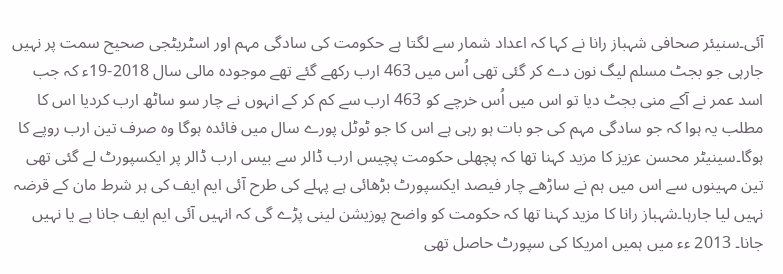آئی۔سنیئر صحافی شہباز رانا نے کہا کہ اعداد شمار سے لگتا ہے حکومت کی سادگی مہم اور اسٹریٹجی صحیح سمت پر نہیں جارہی جو بجٹ مسلم لیگ نون دے کر گئی تھی اُس میں 463 ارب رکھے گئے تھے موجودہ مالی سال 2018-19ء کہ جب اسد عمر نے آکے منی بجٹ دیا تو اس میں اُس خرچے کو 463 ارب سے کم کر کے انہوں نے چار سو ساٹھ ارب کردیا اس کا مطلب یہ ہوا کہ جو سادگی مہم کی جو بات ہو رہی ہے اس کا جو ٹوٹل پورے سال میں فائدہ ہوگا وہ صرف تین ارب روپے کا ہوگا۔سینیٹر محسن عزیز کا مزید کہنا تھا کہ پچھلی حکومت پچیس ارب ڈالر سے بیس ارب ڈالر پر ایکسپورٹ لے گئی تھی تین مہینوں سے اس میں ہم نے ساڑھے چار فیصد ایکسپورٹ بڑھائی ہے پہلے کی طرح آئی ایم ایف کی ہر شرط مان کے قرضہ نہیں لیا جارہا۔شہباز رانا کا مزید کہنا تھا کہ حکومت کو واضح پوزیشن لینی پڑے گی کہ انہیں آئی ایم ایف جانا ہے یا نہیں جانا۔ 2013 ءء میں ہمیں امریکا کی سپورٹ حاصل تھی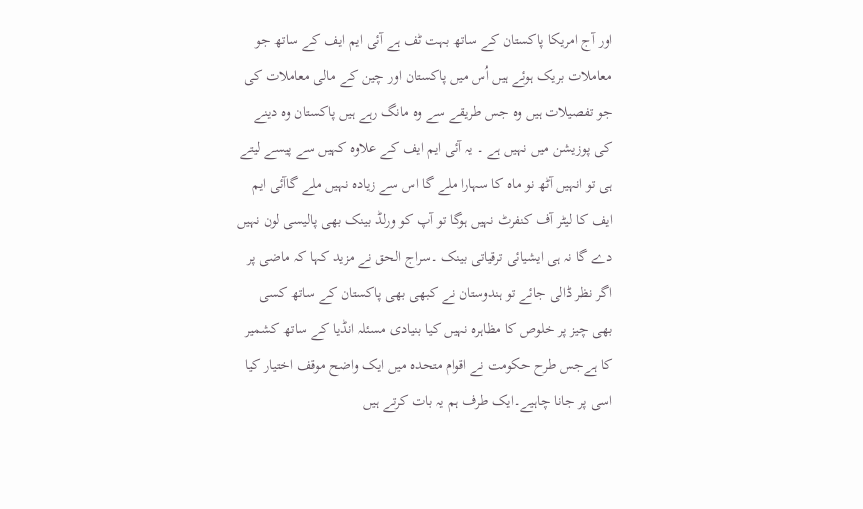اور آج امریکا پاکستان کے ساتھ بہت ٹف ہے آئی ایم ایف کے ساتھ جو معاملات بریک ہوئے ہیں اُس میں پاکستان اور چین کے مالی معاملات کی جو تفصیلات ہیں وہ جس طریقے سے وہ مانگ رہے ہیں پاکستان وہ دینے کی پوزیشن میں نہیں ہے ۔ یہ آئی ایم ایف کے علاوہ کہیں سے پیسے لیتے ہی تو انہیں آٹھ نو ماہ کا سہارا ملے گا اس سے زیادہ نہیں ملے گاآئی ایم ایف کا لیٹر آف کنفرٹ نہیں ہوگا تو آپ کو ورلڈ بینک بھی پالیسی لون نہیں دے گا نہ ہی ایشیائی ترقیاتی بینک ۔سراج الحق نے مزید کہا کہ ماضی پر اگر نظر ڈالی جائے تو ہندوستان نے کبھی بھی پاکستان کے ساتھ کسی بھی چیز پر خلوص کا مظاہرہ نہیں کیا بنیادی مسئلہ انڈیا کے ساتھ کشمیر کا ہےجس طرح حکومت نے اقوام متحدہ میں ایک واضح موقف اختیار کیا اسی پر جانا چاہیے۔ایک طرف ہم یہ بات کرتے ہیں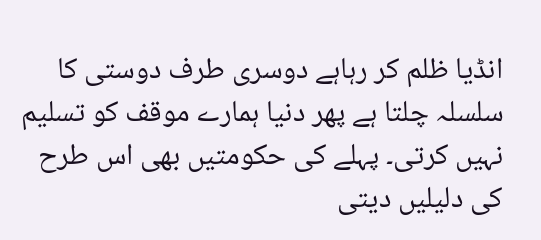انڈیا ظلم کر رہاہے دوسری طرف دوستی کا سلسلہ چلتا ہے پھر دنیا ہمارے موقف کو تسلیم نہیں کرتی۔ پہلے کی حکومتیں بھی اس طرح کی دلیلیں دیتی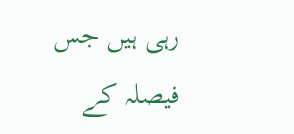رہی ہیں جس فیصلہ کے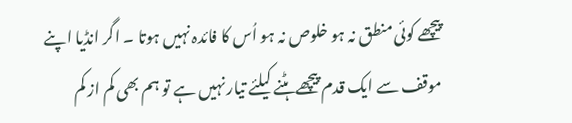پیچھے کوئی منطق نہ ہو خلوص نہ ہو اُس کا فائدہ نہیں ہوتا ۔ اگر انڈیا اپنے موقف سے ایک قدم پیچھے ہٹنے کیلئے تیار نہیں ہے تو ہم بھی کم از کم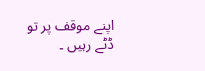اپنے موقف پر تو ڈٹے رہیں ۔